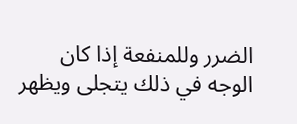الضرر وللمنفعة إذا كان الوجه في ذلك يتجلى ويظهر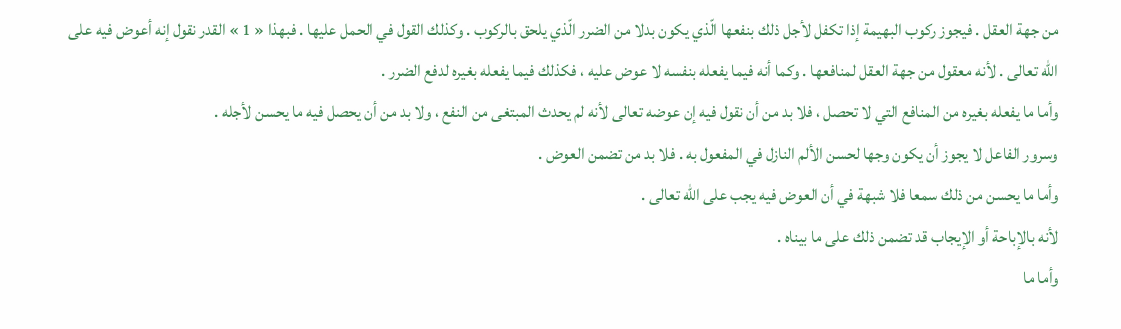من جهة العقل . فيجوز ركوب البهيمة إذا تكفل لأجل ذلك بنفعها الّذي يكون بدلا من الضرر الّذي يلحق بالركوب . وكذلك القول في الحمل عليها . فبهذا « 1 » القدر نقول إنه أعوض فيه على اللّه تعالى . لأنه معقول من جهة العقل لمنافعها . وكما أنه فيما يفعله بنفسه لا عوض عليه ، فكذلك فيما يفعله بغيره لدفع الضرر .
وأما ما يفعله بغيره من المنافع التي لا تحصل ، فلا بد من أن نقول فيه إن عوضه تعالى لأنه لم يحدث المبتغى من النفع ، ولا بد من أن يحصل فيه ما يحسن لأجله .
وسرور الفاعل لا يجوز أن يكون وجها لحسن الألم النازل في المفعول به . فلا بد من تضمن العوض .
وأما ما يحسن من ذلك سمعا فلا شبهة في أن العوض فيه يجب على اللّه تعالى .
لأنه بالإباحة أو الإيجاب قد تضمن ذلك على ما بيناه .
وأما ما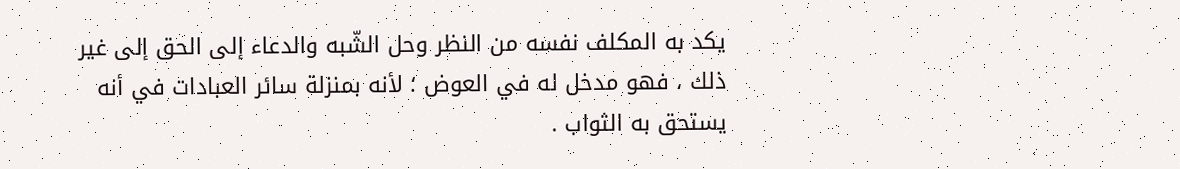يكد به المكلف نفسه من النظر وحل الشّبه والدعاء إلى الحق إلى غير ذلك ، فهو مدخل له في العوض ؛ لأنه بمنزلة سائر العبادات في أنه يستحق به الثواب .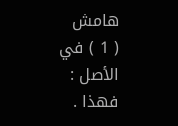هامش
( 1 ) في الأصل : فهذا .